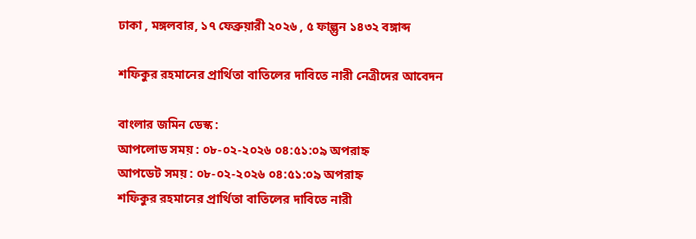ঢাকা , মঙ্গলবার, ১৭ ফেব্রুয়ারী ২০২৬ , ৫ ফাল্গুন ১৪৩২ বঙ্গাব্দ

শফিকুর রহমানের প্রার্থিতা বাতিলের দাবিতে নারী নেত্রীদের আবেদন

বাংলার জমিন ডেস্ক :
আপলোড সময় : ০৮-০২-২০২৬ ০৪:৫১:০৯ অপরাহ্ন
আপডেট সময় : ০৮-০২-২০২৬ ০৪:৫১:০৯ অপরাহ্ন
শফিকুর রহমানের প্রার্থিতা বাতিলের দাবিতে নারী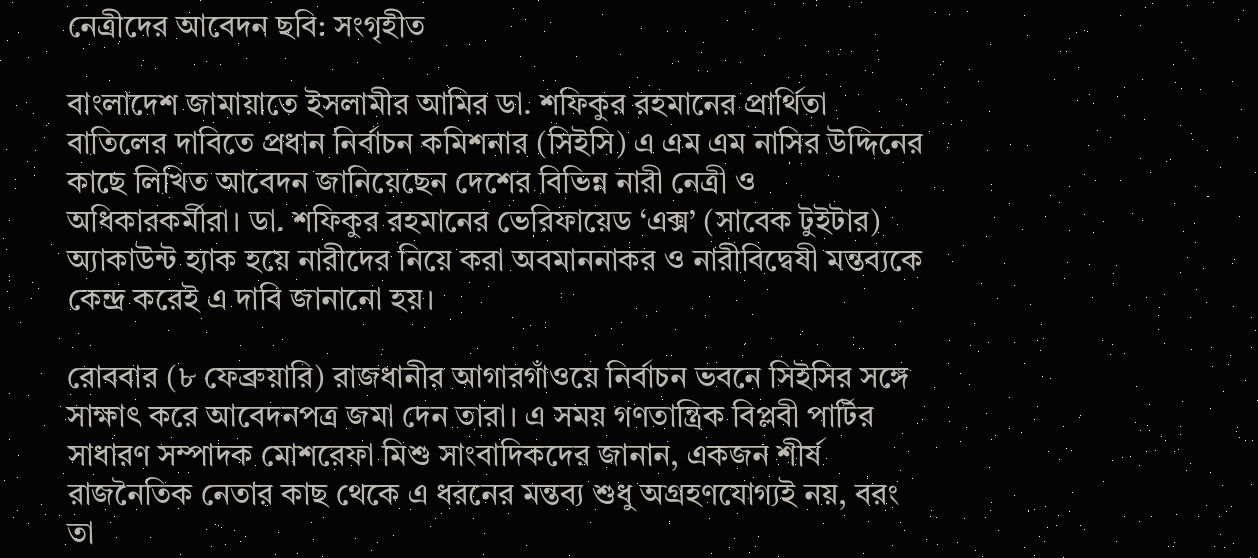নেত্রীদের আবেদন ছবি: সংগৃহীত

বাংলাদেশ জামায়াতে ইসলামীর আমির ডা. শফিকুর রহমানের প্রার্থিতা বাতিলের দাবিতে প্রধান নির্বাচন কমিশনার (সিইসি) এ এম এম নাসির উদ্দিনের কাছে লিখিত আবেদন জানিয়েছেন দেশের বিভিন্ন নারী নেত্রী ও অধিকারকর্মীরা। ডা. শফিকুর রহমানের ভেরিফায়েড ‘এক্স’ (সাবেক টুইটার) অ্যাকাউন্ট হ্যাক হয়ে নারীদের নিয়ে করা অবমাননাকর ও নারীবিদ্বেষী মন্তব্যকে কেন্দ্র করেই এ দাবি জানানো হয়।

রোববার (৮ ফেব্রুয়ারি) রাজধানীর আগারগাঁওয়ে নির্বাচন ভবনে সিইসির সঙ্গে সাক্ষাৎ করে আবেদনপত্র জমা দেন তারা। এ সময় গণতান্ত্রিক বিপ্লবী পার্টির সাধারণ সম্পাদক মোশরেফা মিশু সাংবাদিকদের জানান, একজন শীর্ষ রাজনৈতিক নেতার কাছ থেকে এ ধরনের মন্তব্য শুধু অগ্রহণযোগ্যই নয়, বরং তা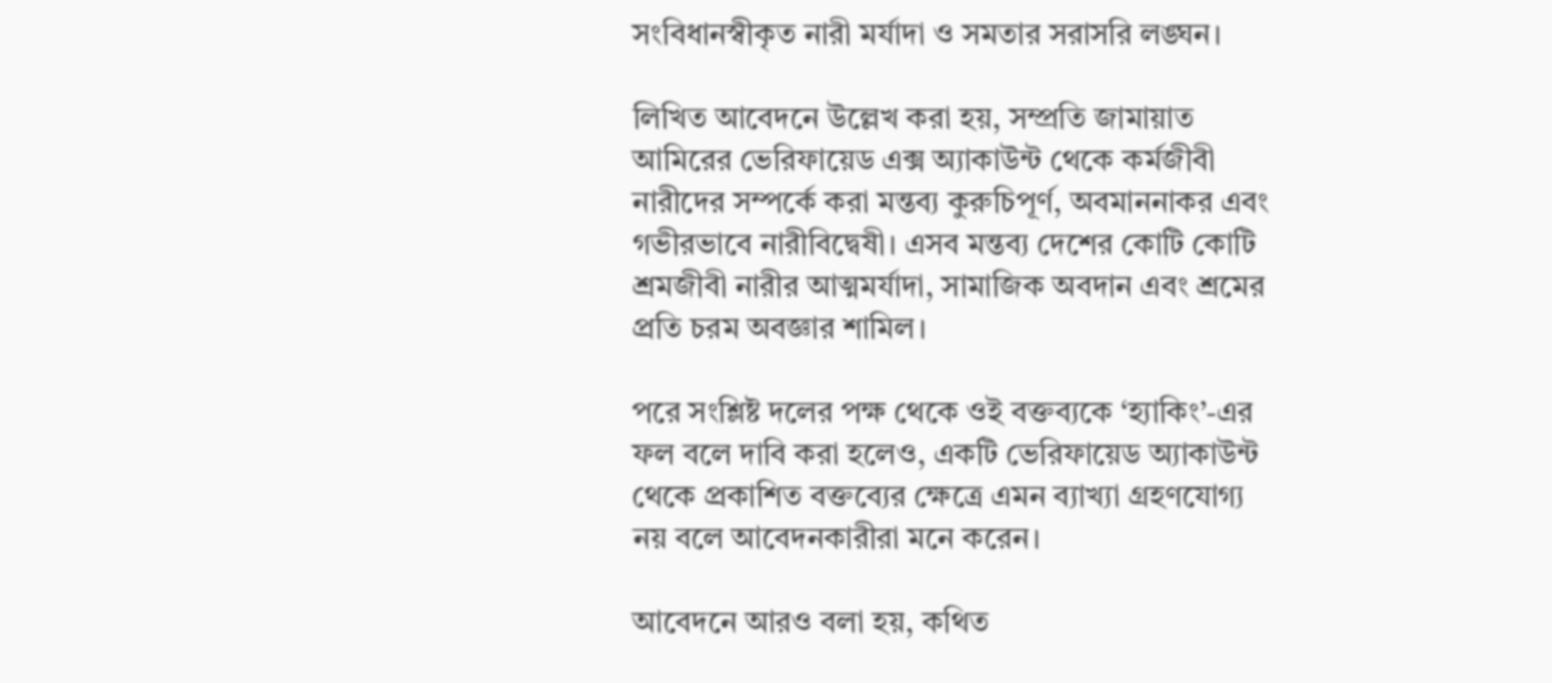সংবিধানস্বীকৃত নারী মর্যাদা ও সমতার সরাসরি লঙ্ঘন।

লিখিত আবেদনে উল্লেখ করা হয়, সম্প্রতি জামায়াত আমিরের ভেরিফায়েড এক্স অ্যাকাউন্ট থেকে কর্মজীবী নারীদের সম্পর্কে করা মন্তব্য কুরুচিপূর্ণ, অবমাননাকর এবং গভীরভাবে নারীবিদ্বেষী। এসব মন্তব্য দেশের কোটি কোটি শ্রমজীবী নারীর আত্মমর্যাদা, সামাজিক অবদান এবং শ্রমের প্রতি চরম অবজ্ঞার শামিল।

পরে সংশ্লিষ্ট দলের পক্ষ থেকে ওই বক্তব্যকে ‘হ্যাকিং’-এর ফল বলে দাবি করা হলেও, একটি ভেরিফায়েড অ্যাকাউন্ট থেকে প্রকাশিত বক্তব্যের ক্ষেত্রে এমন ব্যাখ্যা গ্রহণযোগ্য নয় বলে আবেদনকারীরা মনে করেন।

আবেদনে আরও বলা হয়, কথিত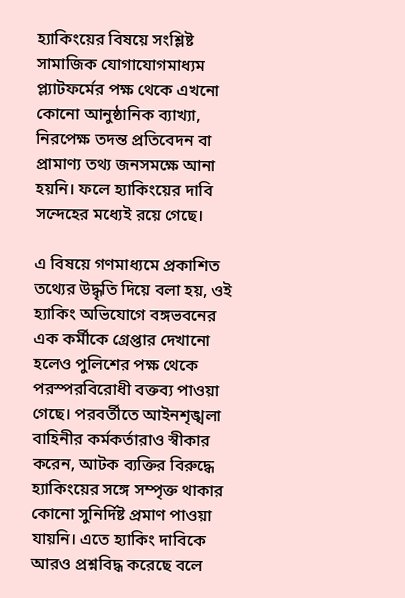হ্যাকিংয়ের বিষয়ে সংশ্লিষ্ট সামাজিক যোগাযোগমাধ্যম প্ল্যাটফর্মের পক্ষ থেকে এখনো কোনো আনুষ্ঠানিক ব্যাখ্যা, নিরপেক্ষ তদন্ত প্রতিবেদন বা প্রামাণ্য তথ্য জনসমক্ষে আনা হয়নি। ফলে হ্যাকিংয়ের দাবি সন্দেহের মধ্যেই রয়ে গেছে।

এ বিষয়ে গণমাধ্যমে প্রকাশিত তথ্যের উদ্ধৃতি দিয়ে বলা হয়, ওই হ্যাকিং অভিযোগে বঙ্গভবনের এক কর্মীকে গ্রেপ্তার দেখানো হলেও পুলিশের পক্ষ থেকে পরস্পরবিরোধী বক্তব্য পাওয়া গেছে। পরবর্তীতে আইনশৃঙ্খলা বাহিনীর কর্মকর্তারাও স্বীকার করেন, আটক ব্যক্তির বিরুদ্ধে হ্যাকিংয়ের সঙ্গে সম্পৃক্ত থাকার কোনো সুনির্দিষ্ট প্রমাণ পাওয়া যায়নি। এতে হ্যাকিং দাবিকে আরও প্রশ্নবিদ্ধ করেছে বলে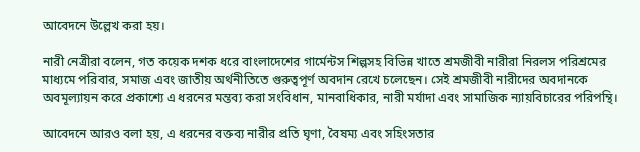আবেদনে উল্লেখ করা হয়।

নারী নেত্রীরা বলেন, গত কয়েক দশক ধরে বাংলাদেশের গার্মেন্টস শিল্পসহ বিভিন্ন খাতে শ্রমজীবী নারীরা নিরলস পরিশ্রমের মাধ্যমে পরিবার, সমাজ এবং জাতীয় অর্থনীতিতে গুরুত্বপূর্ণ অবদান রেখে চলেছেন। সেই শ্রমজীবী নারীদের অবদানকে অবমূল্যায়ন করে প্রকাশ্যে এ ধরনের মন্তব্য করা সংবিধান, মানবাধিকার, নারী মর্যাদা এবং সামাজিক ন্যায়বিচারের পরিপন্থি।

আবেদনে আরও বলা হয়, এ ধরনের বক্তব্য নারীর প্রতি ঘৃণা, বৈষম্য এবং সহিংসতার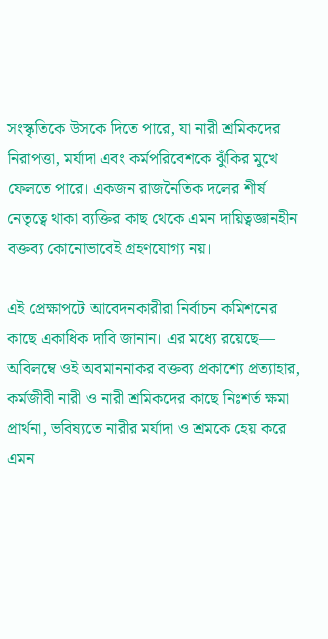সংস্কৃতিকে উসকে দিতে পারে, যা নারী শ্রমিকদের নিরাপত্তা, মর্যাদা এবং কর্মপরিবেশকে ঝুঁকির মুখে ফেলতে পারে। একজন রাজনৈতিক দলের শীর্ষ নেতৃত্বে থাকা ব্যক্তির কাছ থেকে এমন দায়িত্বজ্ঞানহীন বক্তব্য কোনোভাবেই গ্রহণযোগ্য নয়।

এই প্রেক্ষাপটে আবেদনকারীরা নির্বাচন কমিশনের কাছে একাধিক দাবি জানান। এর মধ্যে রয়েছে— অবিলম্বে ওই অবমাননাকর বক্তব্য প্রকাশ্যে প্রত্যাহার, কর্মজীবী নারী ও নারী শ্রমিকদের কাছে নিঃশর্ত ক্ষমা প্রার্থনা, ভবিষ্যতে নারীর মর্যাদা ও শ্রমকে হেয় করে এমন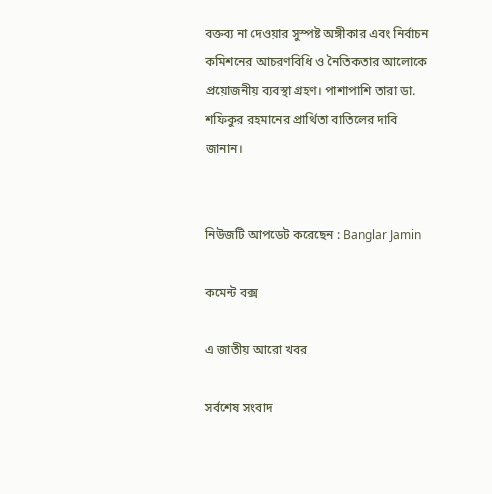বক্তব্য না দেওয়ার সুস্পষ্ট অঙ্গীকার এবং নির্বাচন কমিশনের আচরণবিধি ও নৈতিকতার আলোকে প্রয়োজনীয় ব্যবস্থা গ্রহণ। পাশাপাশি তারা ডা. শফিকুর রহমানের প্রার্থিতা বাতিলের দাবি জানান।


নিউজটি আপডেট করেছেন : Banglar Jamin

কমেন্ট বক্স

এ জাতীয় আরো খবর

সর্বশেষ সংবাদ